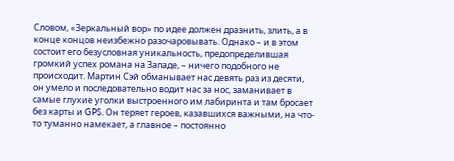Словом, «Зеркальный вор» по идее должен дразнить, злить, а в конце концов неизбежно разочаровывать. Однако – и в этом состоит его безусловная уникальность, предопределившая громкий успех романа на Западе, – ничего подобного не происходит. Мартин Сэй обманывает нас девять раз из десяти, он умело и последовательно водит нас за нос, заманивает в самые глухие уголки выстроенного им лабиринта и там бросает без карты и GPS. Он теряет героев, казавшихся важными, на что-то туманно намекает, а главное – постоянно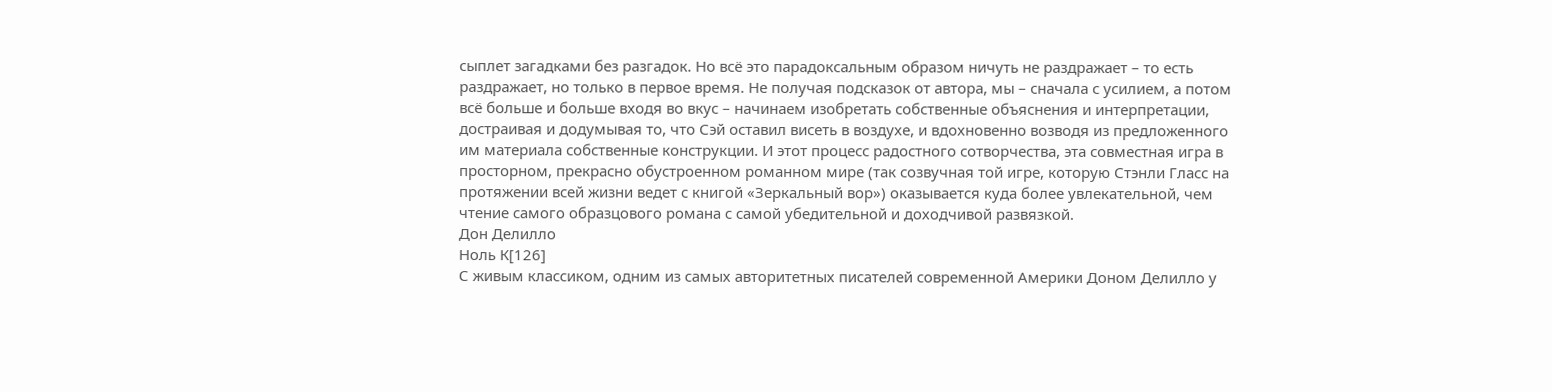сыплет загадками без разгадок. Но всё это парадоксальным образом ничуть не раздражает – то есть раздражает, но только в первое время. Не получая подсказок от автора, мы – сначала с усилием, а потом всё больше и больше входя во вкус – начинаем изобретать собственные объяснения и интерпретации, достраивая и додумывая то, что Сэй оставил висеть в воздухе, и вдохновенно возводя из предложенного им материала собственные конструкции. И этот процесс радостного сотворчества, эта совместная игра в просторном, прекрасно обустроенном романном мире (так созвучная той игре, которую Стэнли Гласс на протяжении всей жизни ведет с книгой «Зеркальный вор») оказывается куда более увлекательной, чем чтение самого образцового романа с самой убедительной и доходчивой развязкой.
Дон Делилло
Ноль К[126]
С живым классиком, одним из самых авторитетных писателей современной Америки Доном Делилло у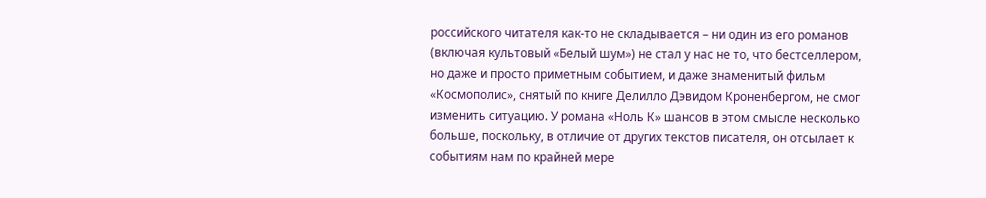российского читателя как-то не складывается – ни один из его романов (включая культовый «Белый шум») не стал у нас не то, что бестселлером, но даже и просто приметным событием, и даже знаменитый фильм «Космополис», снятый по книге Делилло Дэвидом Кроненбергом, не смог изменить ситуацию. У романа «Ноль К» шансов в этом смысле несколько больше, поскольку, в отличие от других текстов писателя, он отсылает к событиям нам по крайней мере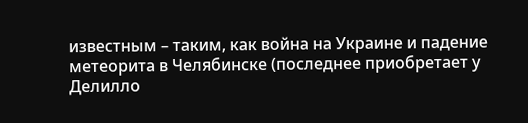известным – таким, как война на Украине и падение метеорита в Челябинске (последнее приобретает у Делилло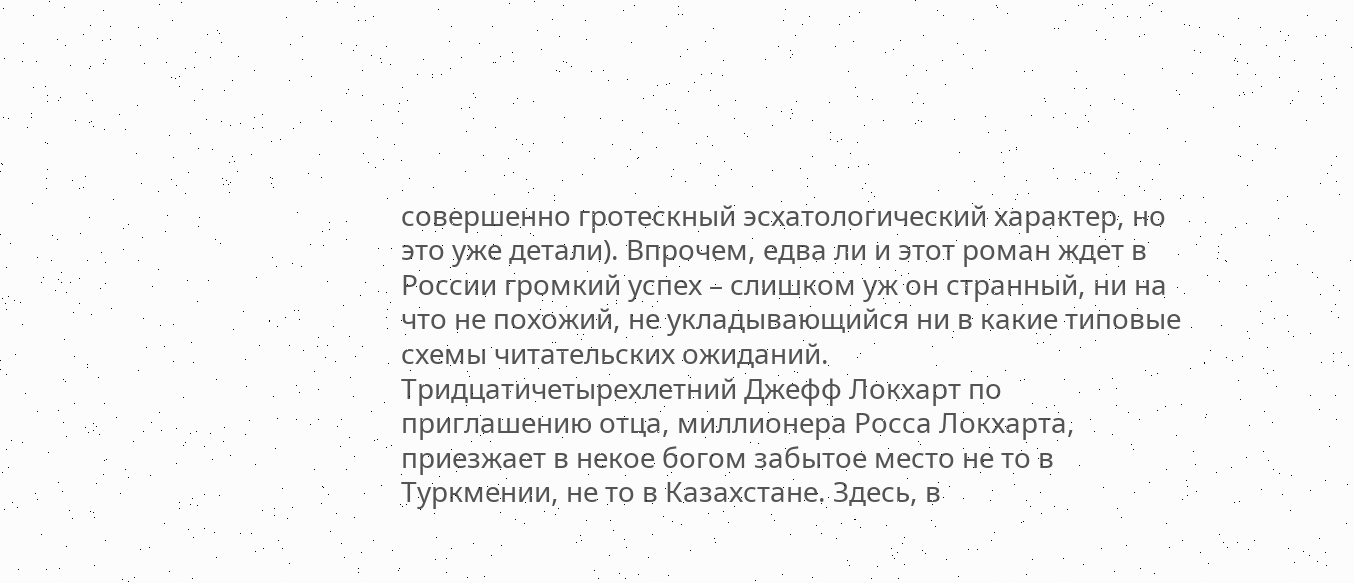совершенно гротескный эсхатологический характер, но это уже детали). Впрочем, едва ли и этот роман ждет в России громкий успех – слишком уж он странный, ни на что не похожий, не укладывающийся ни в какие типовые схемы читательских ожиданий.
Тридцатичетырехлетний Джефф Локхарт по приглашению отца, миллионера Росса Локхарта, приезжает в некое богом забытое место не то в Туркмении, не то в Казахстане. Здесь, в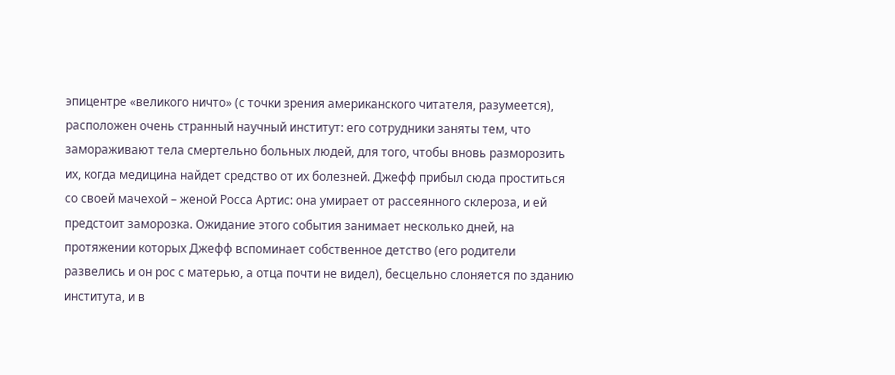эпицентре «великого ничто» (с точки зрения американского читателя, разумеется), расположен очень странный научный институт: его сотрудники заняты тем, что замораживают тела смертельно больных людей, для того, чтобы вновь разморозить их, когда медицина найдет средство от их болезней. Джефф прибыл сюда проститься со своей мачехой – женой Росса Артис: она умирает от рассеянного склероза, и ей предстоит заморозка. Ожидание этого события занимает несколько дней, на протяжении которых Джефф вспоминает собственное детство (его родители развелись и он рос с матерью, а отца почти не видел), бесцельно слоняется по зданию института, и в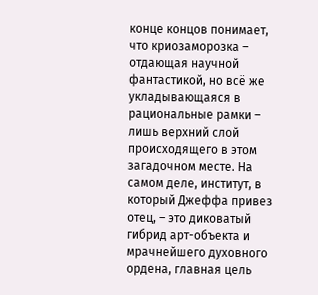конце концов понимает, что криозаморозка – отдающая научной фантастикой, но всё же укладывающаяся в рациональные рамки – лишь верхний слой происходящего в этом загадочном месте. На самом деле, институт, в который Джеффа привез отец, – это диковатый гибрид арт-объекта и мрачнейшего духовного ордена, главная цель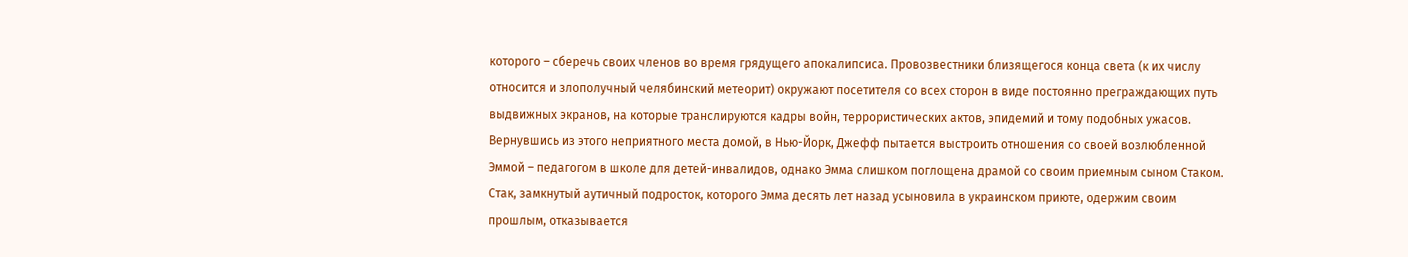которого – сберечь своих членов во время грядущего апокалипсиса. Провозвестники близящегося конца света (к их числу относится и злополучный челябинский метеорит) окружают посетителя со всех сторон в виде постоянно преграждающих путь выдвижных экранов, на которые транслируются кадры войн, террористических актов, эпидемий и тому подобных ужасов.
Вернувшись из этого неприятного места домой, в Нью-Йорк, Джефф пытается выстроить отношения со своей возлюбленной Эммой – педагогом в школе для детей-инвалидов, однако Эмма слишком поглощена драмой со своим приемным сыном Стаком. Стак, замкнутый аутичный подросток, которого Эмма десять лет назад усыновила в украинском приюте, одержим своим прошлым, отказывается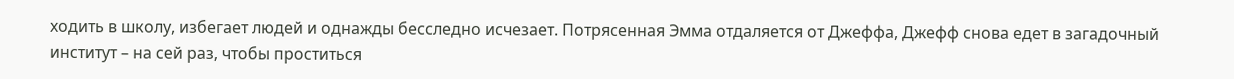ходить в школу, избегает людей и однажды бесследно исчезает. Потрясенная Эмма отдаляется от Джеффа, Джефф снова едет в загадочный институт – на сей раз, чтобы проститься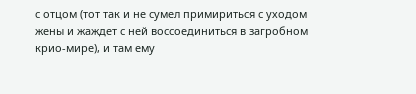с отцом (тот так и не сумел примириться с уходом жены и жаждет с ней воссоединиться в загробном крио-мире), и там ему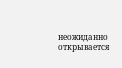неожиданно открывается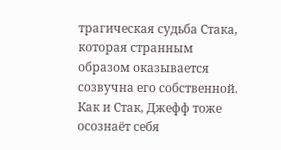трагическая судьба Стака, которая странным образом оказывается созвучна его собственной. Как и Стак, Джефф тоже осознаёт себя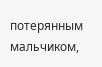потерянным мальчиком,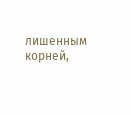лишенным корней,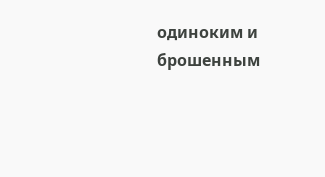одиноким и брошенным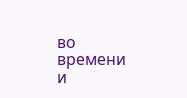во времени и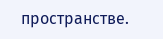пространстве.